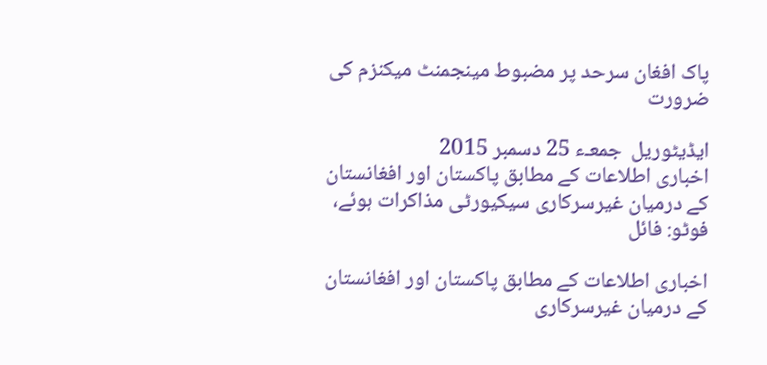پاک افغان سرحد پر مضبوط مینجمنٹ میکنزم کی ضرورت

ایڈیٹوریل  جمعـء 25 دسمبر 2015
اخباری اطلاعات کے مطابق پاکستان اور افغانستان کے درمیان غیرسرکاری سیکیورٹی مذاکرات ہوئے، فوٹو: فائل

اخباری اطلاعات کے مطابق پاکستان اور افغانستان کے درمیان غیرسرکاری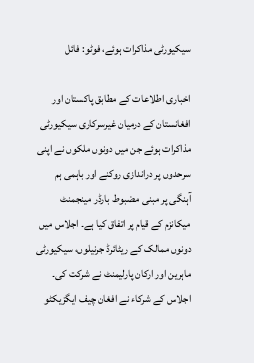سیکیورٹی مذاکرات ہوئے، فوٹو: فائل

اخباری اطلاعات کے مطابق پاکستان اور افغانستان کے درمیان غیرسرکاری سیکیورٹی مذاکرات ہوئے جن میں دونوں ملکوں نے اپنی سرحدوں پر دراندازی روکنے اور باہمی ہم آہنگی پر مبنی مضبوط بارڈر مینجمنٹ میکانزم کے قیام پر اتفاق کیا ہے۔ اجلاس میں دونوں ممالک کے ریٹائرڈ جرنیلوں، سیکیورٹی ماہرین اور ارکان پارلیمنٹ نے شرکت کی۔ اجلاس کے شرکاء نے افغان چیف ایگزیکٹو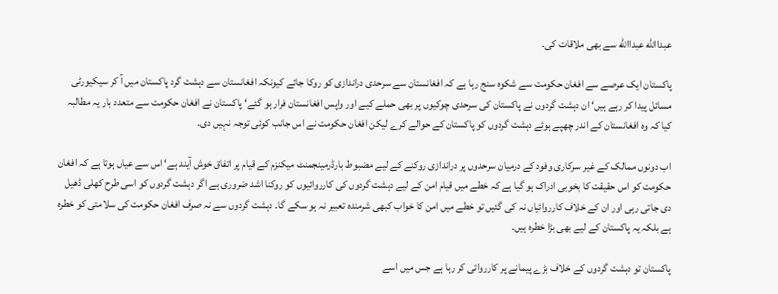عبداالله عبداالله سے بھی ملاقات کی۔

پاکستان ایک عرصے سے افغان حکومت سے شکوہ سنج رہا ہے کہ افغانستان سے سرحدی دراندازی کو روکا جائے کیونکہ افغانستان سے دہشت گرد پاکستان میں آ کر سیکیورٹی مسائل پیدا کر رہے ہیں‘ ان دہشت گردوں نے پاکستان کی سرحدی چوکیوں پر بھی حملے کیے اور واپس افغانستان فرار ہو گئے‘ پاکستان نے افغان حکومت سے متعدد بار یہ مطالبہ کیا کہ وہ افغانستان کے اندر چھپے ہوئے دہشت گردوں کو پاکستان کے حوالے کرے لیکن افغان حکومت نے اس جانب کوئی توجہ نہیں دی۔

اب دونوں ممالک کے غیر سرکاری وفود کے درمیان سرحدوں پر دراندازی روکنے کے لیے مضبوط بارڈرمینجمنٹ میکنزم کے قیام پر اتفاق خوش آیند ہے‘ اس سے عیاں ہوتا ہے کہ افغان حکومت کو اس حقیقت کا بخوبی ادراک ہو گیا ہے کہ خطے میں قیام امن کے لیے دہشت گردوں کی کارروائیوں کو روکنا اشد ضروری ہے اگر دہشت گردوں کو اسی طرح کھلی ڈھیل دی جاتی رہی اور ان کے خلاف کارروائیاں نہ کی گئیں تو خطے میں امن کا خواب کبھی شرمندہ تعبیر نہ ہو سکے گا۔ دہشت گردوں سے نہ صرف افغان حکومت کی سلامتی کو خطرہ ہے بلکہ یہ پاکستان کے لیے بھی بڑا خطرہ ہیں۔

پاکستان تو دہشت گردوں کے خلاف بڑے پیمانے پر کارروائی کر رہا ہے جس میں اسے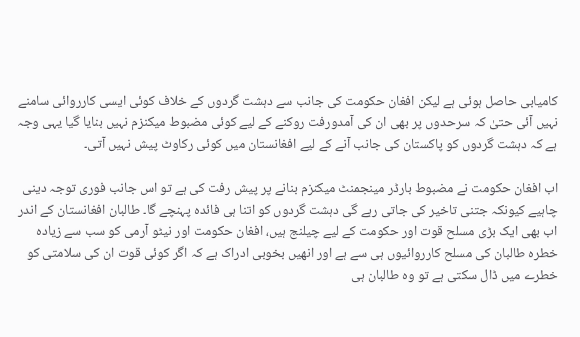کامیابی حاصل ہوئی ہے لیکن افغان حکومت کی جانب سے دہشت گردوں کے خلاف کوئی ایسی کارروائی سامنے نہیں آئی حتیٰ کہ سرحدوں پر بھی ان کی آمدورفت روکنے کے لیے کوئی مضبوط میکنزم نہیں بنایا گیا یہی وجہ ہے کہ دہشت گردوں کو پاکستان کی جانب آنے کے لیے افغانستان میں کوئی رکاوٹ پیش نہیں آتی۔

اب افغان حکومت نے مضبوط بارڈر مینجمنٹ میکنزم بنانے پر پیش رفت کی ہے تو اس جانب فوری توجہ دینی چاہیے کیونکہ جتنی تاخیر کی جاتی رہے گی دہشت گردوں کو اتنا ہی فائدہ پہنچے گا۔ طالبان افغانستان کے اندر اب بھی ایک بڑی مسلح قوت اور حکومت کے لیے چیلنج ہیں، افغان حکومت اور نیٹو آرمی کو سب سے زیادہ خطرہ طالبان کی مسلح کارروائیوں ہی سے ہے اور انھیں بخوبی ادراک ہے کہ اگر کوئی قوت ان کی سلامتی کو خطرے میں ڈال سکتی ہے تو وہ طالبان ہی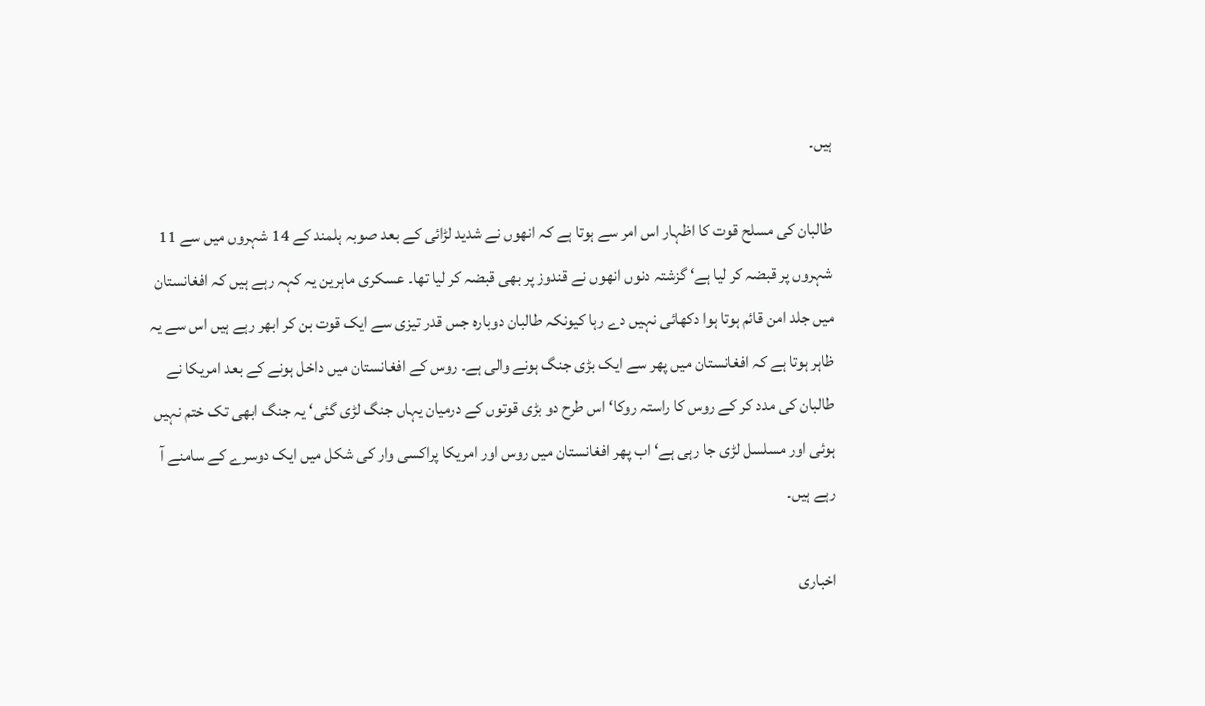ہیں۔

طالبان کی مسلح قوت کا اظہار اس امر سے ہوتا ہے کہ انھوں نے شدید لڑائی کے بعد صوبہ ہلمند کے 14 شہروں میں سے 11 شہروں پر قبضہ کر لیا ہے‘ گزشتہ دنوں انھوں نے قندوز پر بھی قبضہ کر لیا تھا۔ عسکری ماہرین یہ کہہ رہے ہیں کہ افغانستان میں جلد امن قائم ہوتا ہوا دکھائی نہیں دے رہا کیونکہ طالبان دوبارہ جس قدر تیزی سے ایک قوت بن کر ابھر رہے ہیں اس سے یہ ظاہر ہوتا ہے کہ افغانستان میں پھر سے ایک بڑی جنگ ہونے والی ہے۔ روس کے افغانستان میں داخل ہونے کے بعد امریکا نے طالبان کی مدد کر کے روس کا راستہ روکا‘ اس طرح دو بڑی قوتوں کے درمیان یہاں جنگ لڑی گئی‘ یہ جنگ ابھی تک ختم نہیں ہوئی اور مسلسل لڑی جا رہی ہے‘ اب پھر افغانستان میں روس اور امریکا پراکسی وار کی شکل میں ایک دوسرے کے سامنے آ رہے ہیں۔

اخباری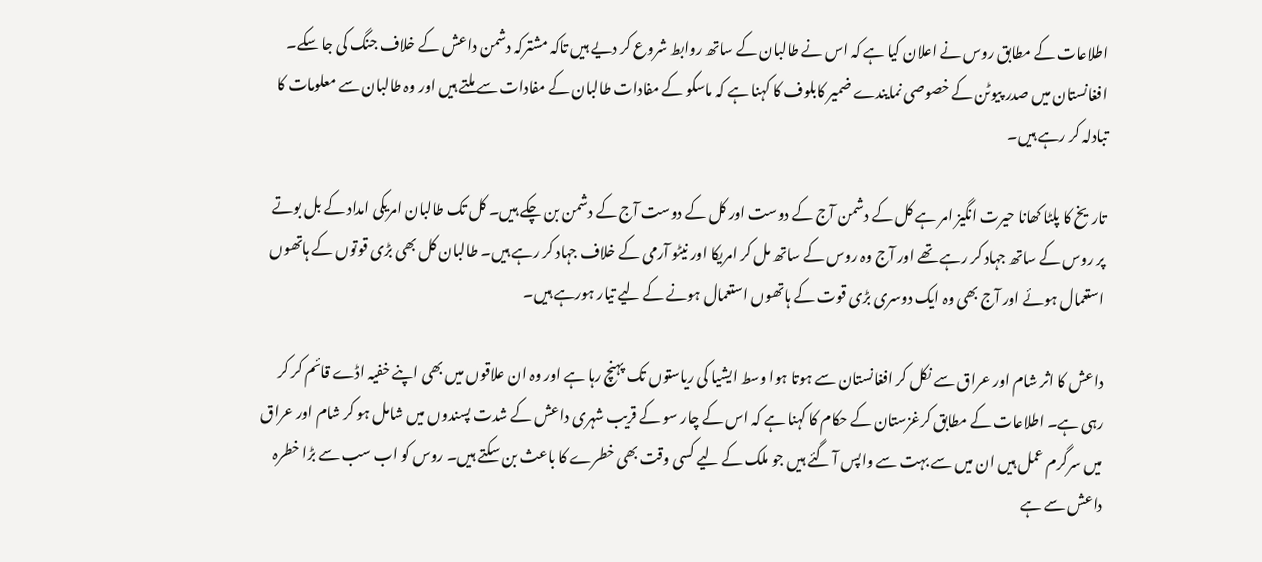اطلاعات کے مطابق روس نے اعلان کیا ہے کہ اس نے طالبان کے ساتھ روابط شروع کر دیے ہیں تاکہ مشترکہ دشمن داعش کے خلاف جنگ کی جا سکے۔ افغانستان میں صدر پیوٹن کے خصوصی نمایندے ضمیر کابلوف کا کہنا ہے کہ ماسکو کے مفادات طالبان کے مفادات سے ملتے ہیں اور وہ طالبان سے معلومات کا تبادلہ کر رہے ہیں۔

تاریخ کا پلٹا کھانا حیرت انگیز امر ہے کل کے دشمن آج کے دوست اور کل کے دوست آج کے دشمن بن چکے ہیں۔ کل تک طالبان امریکی امداد کے بل بوتے پر روس کے ساتھ جہاد کر رہے تھے اور آج وہ روس کے ساتھ مل کر امریکا اور نیٹو آرمی کے خلاف جہاد کر رہے ہیں۔ طالبان کل بھی بڑی قوتوں کے ہاتھوں استعمال ہوئے اور آج بھی وہ ایک دوسری بڑی قوت کے ہاتھوں استعمال ہونے کے لیے تیار ہورہے ہیں۔

داعش کا اثر شام اور عراق سے نکل کر افغانستان سے ہوتا ہوا وسط ایشیا کی ریاستوں تک پہنچ رہا ہے اور وہ ان علاقوں میں بھی اپنے خفیہ اڈے قائم کر کر رہی ہے۔ اطلاعات کے مطابق کرغزستان کے حکام کا کہنا ہے کہ اس کے چار سو کے قریب شہری داعش کے شدت پسندوں میں شامل ہو کر شام اور عراق میں سرگرم عمل ہیں ان میں سے بہت سے واپس آ گئے ہیں جو ملک کے لیے کسی وقت بھی خطرے کا باعث بن سکتے ہیں۔ روس کو اب سب سے بڑا خطرہ داعش سے ہے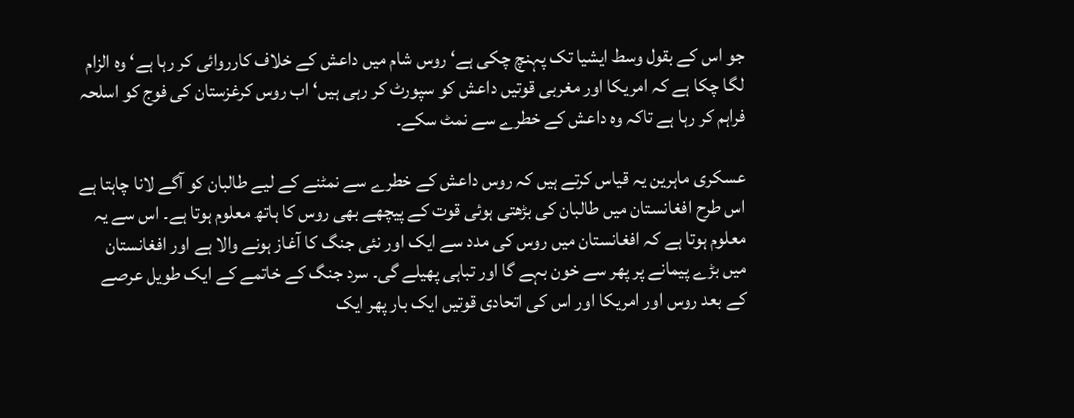جو اس کے بقول وسط ایشیا تک پہنچ چکی ہے‘ روس شام میں داعش کے خلاف کارروائی کر رہا ہے‘ وہ الزام لگا چکا ہے کہ امریکا اور مغربی قوتیں داعش کو سپورٹ کر رہی ہیں‘ اب روس کرغزستان کی فوج کو اسلحہ فراہم کر رہا ہے تاکہ وہ داعش کے خطرے سے نمٹ سکے۔

عسکری ماہرین یہ قیاس کرتے ہیں کہ روس داعش کے خطرے سے نمٹنے کے لیے طالبان کو آگے لانا چاہتا ہے اس طرح افغانستان میں طالبان کی بڑھتی ہوئی قوت کے پیچھے بھی روس کا ہاتھ معلوم ہوتا ہے۔ اس سے یہ معلوم ہوتا ہے کہ افغانستان میں روس کی مدد سے ایک اور نئی جنگ کا آغاز ہونے والا ہے اور افغانستان میں بڑے پیمانے پر پھر سے خون بہے گا اور تباہی پھیلے گی۔ سرد جنگ کے خاتمے کے ایک طویل عرصے کے بعد روس اور امریکا اور اس کی اتحادی قوتیں ایک بار پھر ایک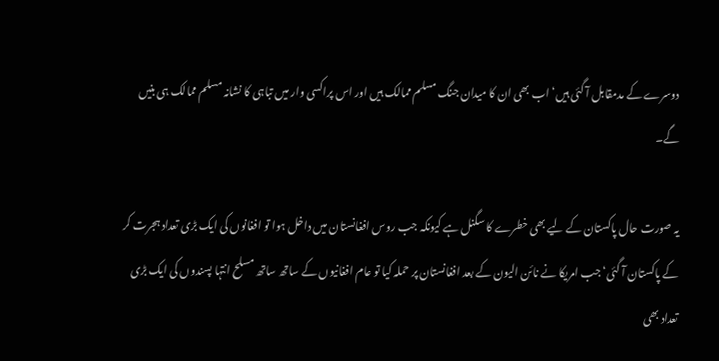دوسرے کے مدمقابل آ گئی ہیں‘ اب بھی ان کا میدان جنگ مسلم ممالک ہیں اور اس پراکسی وار میں تباہی کا نشانہ مسلم ممالک ہی بنیں گے۔

یہ صورت حال پاکستان کے لیے بھی خطرے کا سگنل ہے کیونکہ جب روس افغانستان میں داخل ہوا تو افغانوں کی ایک بڑی تعداد ہجرت کر کے پاکستان آ گئی‘ جب امریکا نے نائن الیون کے بعد افغانستان پر حملہ کیا تو عام افغانیوں کے ساتھ ساتھ مسلح انتہا پسندوں کی ایک بڑی تعداد بھی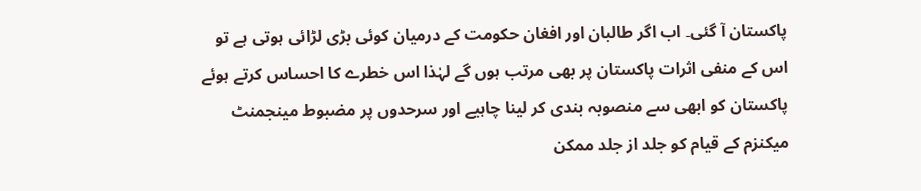پاکستان آ گئی۔ اب اگر طالبان اور افغان حکومت کے درمیان کوئی بڑی لڑائی ہوتی ہے تو اس کے منفی اثرات پاکستان پر بھی مرتب ہوں گے لہٰذا اس خطرے کا احساس کرتے ہوئے پاکستان کو ابھی سے منصوبہ بندی کر لینا چاہیے اور سرحدوں پر مضبوط مینجمنٹ میکنزم کے قیام کو جلد از جلد ممکن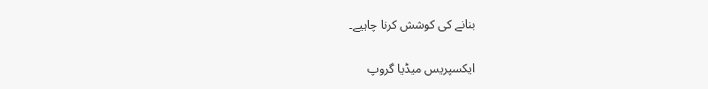بنانے کی کوشش کرنا چاہیے۔

ایکسپریس میڈیا گروپ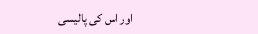اور اس کی پالیسی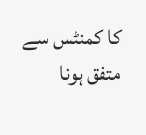کا کمنٹس سے متفق ہونا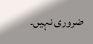ضروری نہیں۔